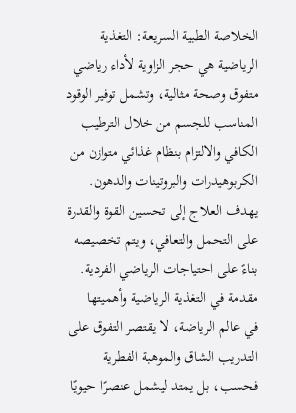الخلاصة الطبية السريعة: التغذية الرياضية هي حجر الزاوية لأداء رياضي متفوق وصحة مثالية، وتشمل توفير الوقود المناسب للجسم من خلال الترطيب الكافي والالتزام بنظام غذائي متوازن من الكربوهيدرات والبروتينات والدهون. يهدف العلاج إلى تحسين القوة والقدرة على التحمل والتعافي، ويتم تخصيصه بناءً على احتياجات الرياضي الفردية.
مقدمة في التغذية الرياضية وأهميتها
في عالم الرياضة، لا يقتصر التفوق على التدريب الشاق والموهبة الفطرية فحسب، بل يمتد ليشمل عنصرًا حيويًا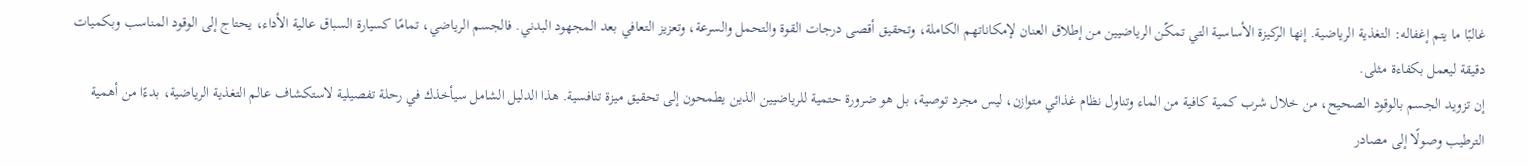غالبًا ما يتم إغفاله: التغذية الرياضية. إنها الركيزة الأساسية التي تمكّن الرياضيين من إطلاق العنان لإمكاناتهم الكاملة، وتحقيق أقصى درجات القوة والتحمل والسرعة، وتعزيز التعافي بعد المجهود البدني. فالجسم الرياضي، تمامًا كسيارة السباق عالية الأداء، يحتاج إلى الوقود المناسب وبكميات دقيقة ليعمل بكفاءة مثلى.
إن تزويد الجسم بالوقود الصحيح، من خلال شرب كمية كافية من الماء وتناول نظام غذائي متوازن، ليس مجرد توصية، بل هو ضرورة حتمية للرياضيين الذين يطمحون إلى تحقيق ميزة تنافسية. هذا الدليل الشامل سيأخذك في رحلة تفصيلية لاستكشاف عالم التغذية الرياضية، بدءًا من أهمية الترطيب وصولًا إلى مصادر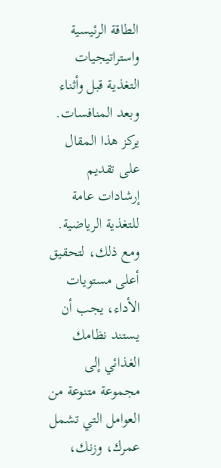الطاقة الرئيسية واستراتيجيات التغذية قبل وأثناء وبعد المنافسات.
يركز هذا المقال على تقديم إرشادات عامة للتغذية الرياضية. ومع ذلك، لتحقيق أعلى مستويات الأداء، يجب أن يستند نظامك الغذائي إلى مجموعة متنوعة من العوامل التي تشمل عمرك، وزنك،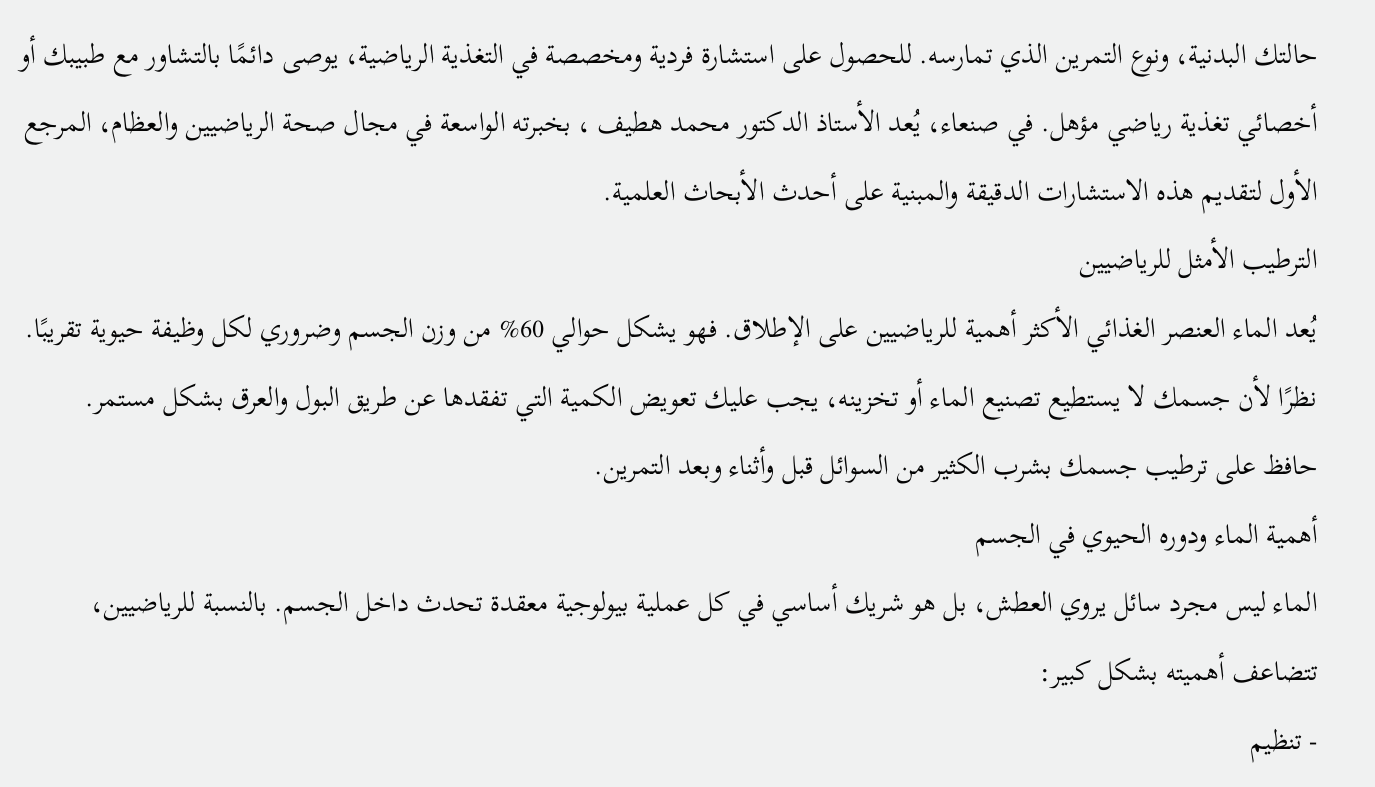حالتك البدنية، ونوع التمرين الذي تمارسه. للحصول على استشارة فردية ومخصصة في التغذية الرياضية، يوصى دائمًا بالتشاور مع طبيبك أو أخصائي تغذية رياضي مؤهل. في صنعاء، يُعد الأستاذ الدكتور محمد هطيف ، بخبرته الواسعة في مجال صحة الرياضيين والعظام، المرجع الأول لتقديم هذه الاستشارات الدقيقة والمبنية على أحدث الأبحاث العلمية.
الترطيب الأمثل للرياضيين
يُعد الماء العنصر الغذائي الأكثر أهمية للرياضيين على الإطلاق. فهو يشكل حوالي 60% من وزن الجسم وضروري لكل وظيفة حيوية تقريبًا. نظرًا لأن جسمك لا يستطيع تصنيع الماء أو تخزينه، يجب عليك تعويض الكمية التي تفقدها عن طريق البول والعرق بشكل مستمر.
حافظ على ترطيب جسمك بشرب الكثير من السوائل قبل وأثناء وبعد التمرين.
أهمية الماء ودوره الحيوي في الجسم
الماء ليس مجرد سائل يروي العطش، بل هو شريك أساسي في كل عملية بيولوجية معقدة تحدث داخل الجسم. بالنسبة للرياضيين، تتضاعف أهميته بشكل كبير:
- تنظيم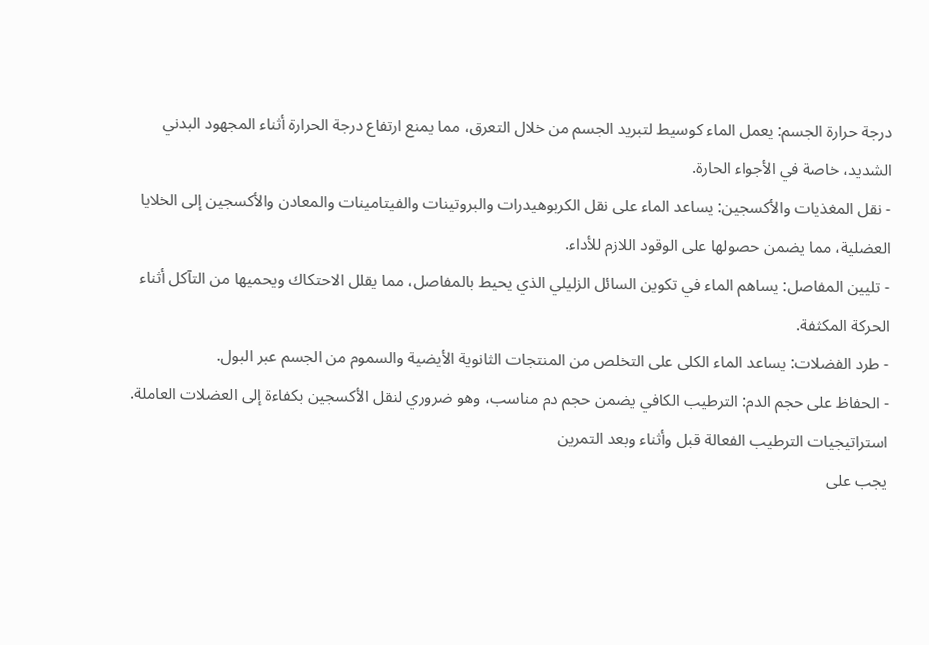درجة حرارة الجسم: يعمل الماء كوسيط لتبريد الجسم من خلال التعرق، مما يمنع ارتفاع درجة الحرارة أثناء المجهود البدني الشديد، خاصة في الأجواء الحارة.
- نقل المغذيات والأكسجين: يساعد الماء على نقل الكربوهيدرات والبروتينات والفيتامينات والمعادن والأكسجين إلى الخلايا العضلية، مما يضمن حصولها على الوقود اللازم للأداء.
- تليين المفاصل: يساهم الماء في تكوين السائل الزليلي الذي يحيط بالمفاصل، مما يقلل الاحتكاك ويحميها من التآكل أثناء الحركة المكثفة.
- طرد الفضلات: يساعد الماء الكلى على التخلص من المنتجات الثانوية الأيضية والسموم من الجسم عبر البول.
- الحفاظ على حجم الدم: الترطيب الكافي يضمن حجم دم مناسب، وهو ضروري لنقل الأكسجين بكفاءة إلى العضلات العاملة.
استراتيجيات الترطيب الفعالة قبل وأثناء وبعد التمرين
يجب على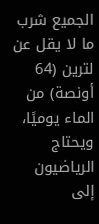الجميع شرب ما لا يقل عن لترين (64 أونصة) من الماء يوميًا، ويحتاج الرياضيون إلى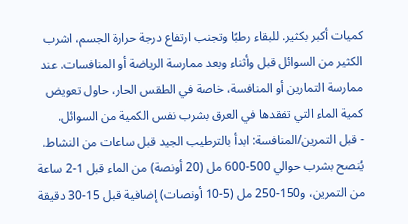كميات أكبر بكثير. للبقاء رطبًا وتجنب ارتفاع درجة حرارة الجسم، اشرب الكثير من السوائل قبل وأثناء وبعد ممارسة الرياضة أو المنافسات. عند ممارسة التمارين أو المنافسة، خاصة في الطقس الحار، حاول تعويض كمية الماء التي تفقدها في العرق بشرب نفس الكمية من السوائل.
- قبل التمرين/المنافسة: ابدأ بالترطيب الجيد قبل ساعات من النشاط. يُنصح بشرب حوالي 500-600 مل (20 أونصة) من الماء قبل 1-2 ساعة من التمرين، و150-250 مل (5-10 أونصات) إضافية قبل 15-30 دقيقة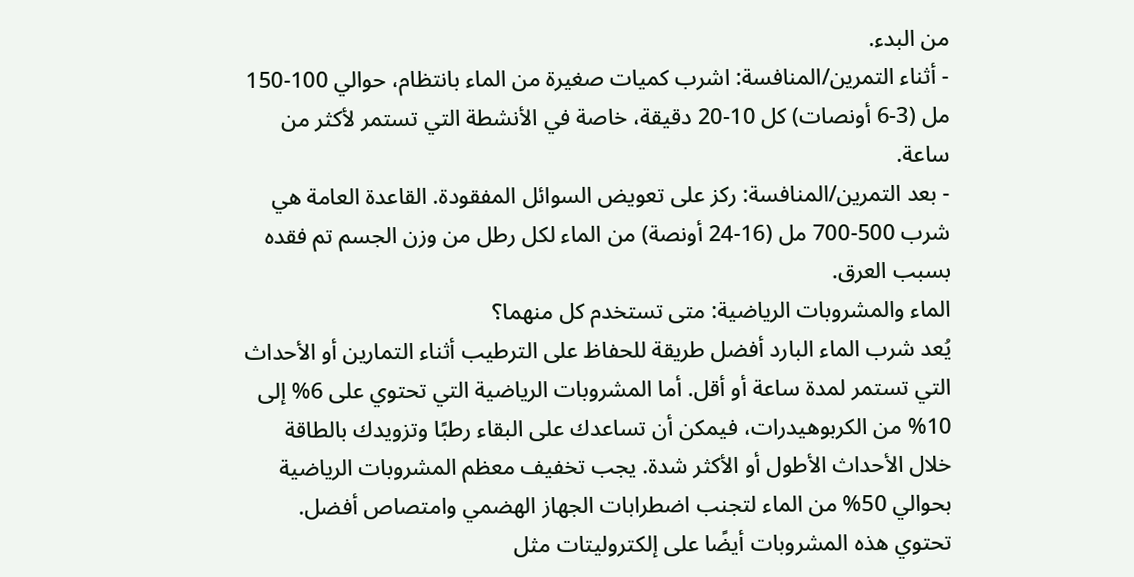من البدء.
- أثناء التمرين/المنافسة: اشرب كميات صغيرة من الماء بانتظام، حوالي 100-150 مل (3-6 أونصات) كل 10-20 دقيقة، خاصة في الأنشطة التي تستمر لأكثر من ساعة.
- بعد التمرين/المنافسة: ركز على تعويض السوائل المفقودة. القاعدة العامة هي شرب 500-700 مل (16-24 أونصة) من الماء لكل رطل من وزن الجسم تم فقده بسبب العرق.
الماء والمشروبات الرياضية: متى تستخدم كل منهما؟
يُعد شرب الماء البارد أفضل طريقة للحفاظ على الترطيب أثناء التمارين أو الأحداث التي تستمر لمدة ساعة أو أقل. أما المشروبات الرياضية التي تحتوي على 6% إلى 10% من الكربوهيدرات، فيمكن أن تساعدك على البقاء رطبًا وتزويدك بالطاقة خلال الأحداث الأطول أو الأكثر شدة. يجب تخفيف معظم المشروبات الرياضية بحوالي 50% من الماء لتجنب اضطرابات الجهاز الهضمي وامتصاص أفضل. تحتوي هذه المشروبات أيضًا على إلكتروليتات مثل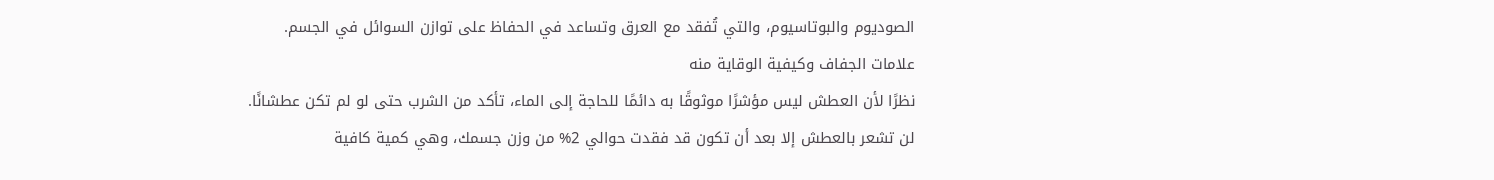الصوديوم والبوتاسيوم، والتي تُفقد مع العرق وتساعد في الحفاظ على توازن السوائل في الجسم.
علامات الجفاف وكيفية الوقاية منه
نظرًا لأن العطش ليس مؤشرًا موثوقًا به دائمًا للحاجة إلى الماء، تأكد من الشرب حتى لو لم تكن عطشانًا. لن تشعر بالعطش إلا بعد أن تكون قد فقدت حوالي 2% من وزن جسمك، وهي كمية كافية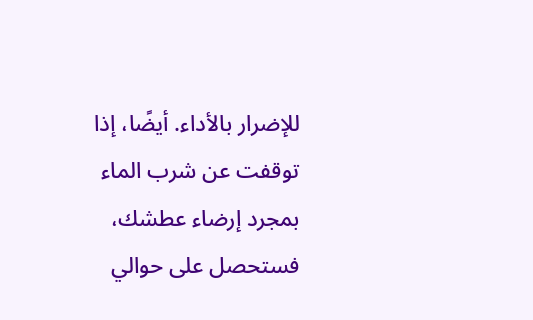للإضرار بالأداء. أيضًا، إذا توقفت عن شرب الماء بمجرد إرضاء عطشك، فستحصل على حوالي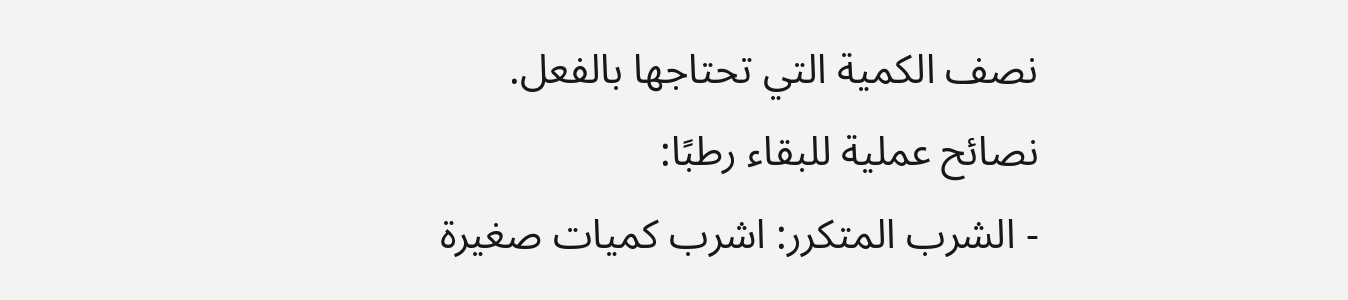نصف الكمية التي تحتاجها بالفعل.
نصائح عملية للبقاء رطبًا:
- الشرب المتكرر: اشرب كميات صغيرة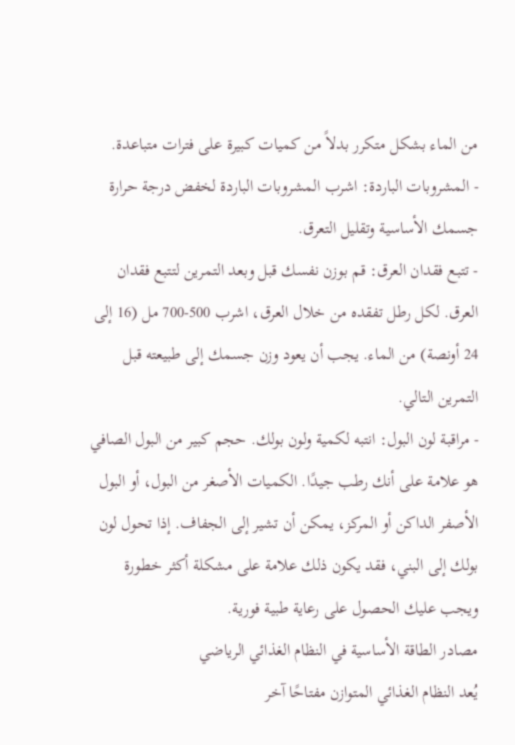من الماء بشكل متكرر بدلاً من كميات كبيرة على فترات متباعدة.
- المشروبات الباردة: اشرب المشروبات الباردة لخفض درجة حرارة جسمك الأساسية وتقليل التعرق.
- تتبع فقدان العرق: قم بوزن نفسك قبل وبعد التمرين لتتبع فقدان العرق. لكل رطل تفقده من خلال العرق، اشرب 500-700 مل (16 إلى 24 أونصة) من الماء. يجب أن يعود وزن جسمك إلى طبيعته قبل التمرين التالي.
- مراقبة لون البول: انتبه لكمية ولون بولك. حجم كبير من البول الصافي هو علامة على أنك رطب جيدًا. الكميات الأصغر من البول، أو البول الأصفر الداكن أو المركز، يمكن أن تشير إلى الجفاف. إذا تحول لون بولك إلى البني، فقد يكون ذلك علامة على مشكلة أكثر خطورة ويجب عليك الحصول على رعاية طبية فورية.
مصادر الطاقة الأساسية في النظام الغذائي الرياضي
يُعد النظام الغذائي المتوازن مفتاحًا آخر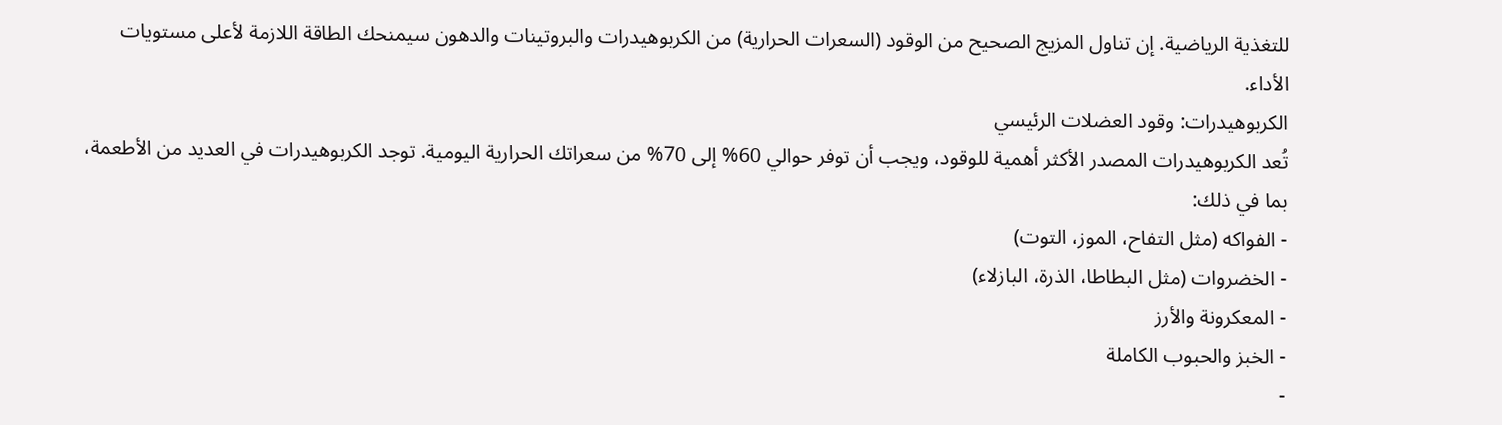للتغذية الرياضية. إن تناول المزيج الصحيح من الوقود (السعرات الحرارية) من الكربوهيدرات والبروتينات والدهون سيمنحك الطاقة اللازمة لأعلى مستويات الأداء.
الكربوهيدرات: وقود العضلات الرئيسي
تُعد الكربوهيدرات المصدر الأكثر أهمية للوقود، ويجب أن توفر حوالي 60% إلى 70% من سعراتك الحرارية اليومية. توجد الكربوهيدرات في العديد من الأطعمة، بما في ذلك:
- الفواكه (مثل التفاح، الموز، التوت)
- الخضروات (مثل البطاطا، الذرة، البازلاء)
- المعكرونة والأرز
- الخبز والحبوب الكاملة
-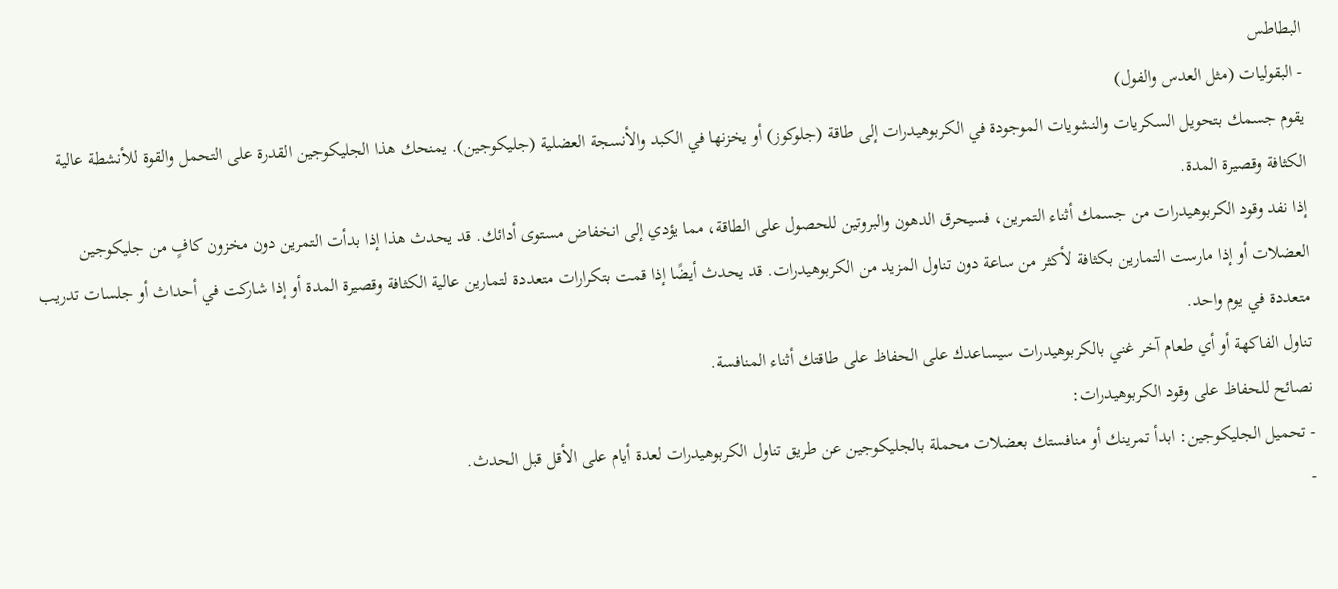البطاطس
- البقوليات (مثل العدس والفول)
يقوم جسمك بتحويل السكريات والنشويات الموجودة في الكربوهيدرات إلى طاقة (جلوكوز) أو يخزنها في الكبد والأنسجة العضلية (جليكوجين). يمنحك هذا الجليكوجين القدرة على التحمل والقوة للأنشطة عالية الكثافة وقصيرة المدة.
إذا نفد وقود الكربوهيدرات من جسمك أثناء التمرين، فسيحرق الدهون والبروتين للحصول على الطاقة، مما يؤدي إلى انخفاض مستوى أدائك. قد يحدث هذا إذا بدأت التمرين دون مخزون كافٍ من جليكوجين العضلات أو إذا مارست التمارين بكثافة لأكثر من ساعة دون تناول المزيد من الكربوهيدرات. قد يحدث أيضًا إذا قمت بتكرارات متعددة لتمارين عالية الكثافة وقصيرة المدة أو إذا شاركت في أحداث أو جلسات تدريب متعددة في يوم واحد.
تناول الفاكهة أو أي طعام آخر غني بالكربوهيدرات سيساعدك على الحفاظ على طاقتك أثناء المنافسة.
نصائح للحفاظ على وقود الكربوهيدرات:
- تحميل الجليكوجين: ابدأ تمرينك أو منافستك بعضلات محملة بالجليكوجين عن طريق تناول الكربوهيدرات لعدة أيام على الأقل قبل الحدث.
-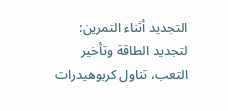التجديد أثناء التمرين: لتجديد الطاقة وتأخير التعب، تناول كربوهيدرات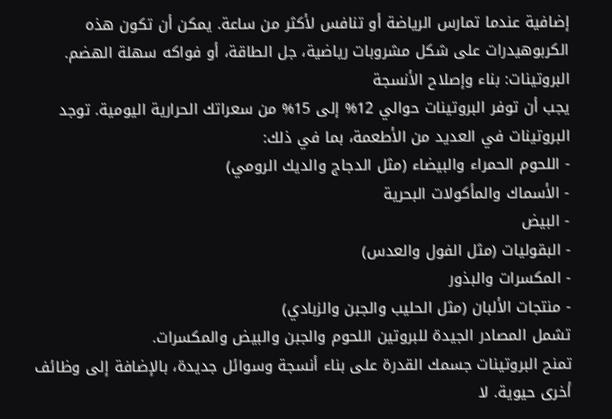إضافية عندما تمارس الرياضة أو تنافس لأكثر من ساعة. يمكن أن تكون هذه الكربوهيدرات على شكل مشروبات رياضية، جل الطاقة، أو فواكه سهلة الهضم.
البروتينات: بناء وإصلاح الأنسجة
يجب أن توفر البروتينات حوالي 12% إلى 15% من سعراتك الحرارية اليومية. توجد البروتينات في العديد من الأطعمة، بما في ذلك:
- اللحوم الحمراء والبيضاء (مثل الدجاج والديك الرومي)
- الأسماك والمأكولات البحرية
- البيض
- البقوليات (مثل الفول والعدس)
- المكسرات والبذور
- منتجات الألبان (مثل الحليب والجبن والزبادي)
تشمل المصادر الجيدة للبروتين اللحوم والجبن والبيض والمكسرات.
تمنح البروتينات جسمك القدرة على بناء أنسجة وسوائل جديدة، بالإضافة إلى وظائف أخرى حيوية. لا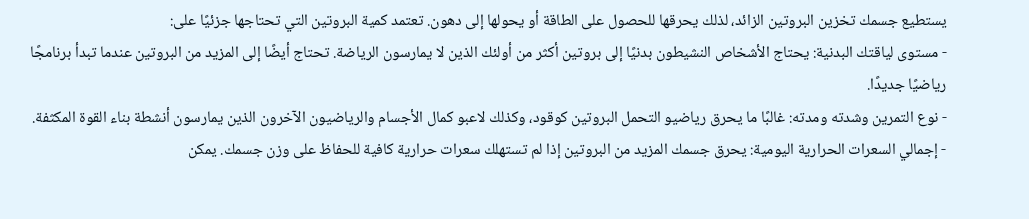يستطيع جسمك تخزين البروتين الزائد، لذلك يحرقها للحصول على الطاقة أو يحولها إلى دهون. تعتمد كمية البروتين التي تحتاجها جزئيًا على:
- مستوى لياقتك البدنية: يحتاج الأشخاص النشيطون بدنيًا إلى بروتين أكثر من أولئك الذين لا يمارسون الرياضة. تحتاج أيضًا إلى المزيد من البروتين عندما تبدأ برنامجًا رياضيًا جديدًا.
- نوع التمرين وشدته ومدته: غالبًا ما يحرق رياضيو التحمل البروتين كوقود، وكذلك لاعبو كمال الأجسام والرياضيون الآخرون الذين يمارسون أنشطة بناء القوة المكثفة.
- إجمالي السعرات الحرارية اليومية: يحرق جسمك المزيد من البروتين إذا لم تستهلك سعرات حرارية كافية للحفاظ على وزن جسمك. يمكن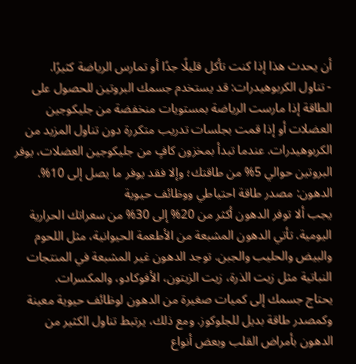أن يحدث هذا إذا كنت تأكل قليلًا جدًا أو تمارس الرياضة كثيرًا.
- تناول الكربوهيدرات: قد يستخدم جسمك البروتين للحصول على الطاقة إذا مارست الرياضة بمستويات منخفضة من جليكوجين العضلات أو إذا قمت بجلسات تدريب متكررة دون تناول المزيد من الكربوهيدرات. عندما تبدأ بمخزون كافٍ من جليكوجين العضلات، يوفر البروتين حوالي 5% من طاقتك؛ وإلا فقد يوفر ما يصل إلى 10%.
الدهون: مصدر طاقة احتياطي ووظائف حيوية
يجب ألا توفر الدهون أكثر من 20% إلى 30% من سعراتك الحرارية اليومية. تأتي الدهون المشبعة من الأطعمة الحيوانية، مثل اللحوم والبيض والحليب والجبن. توجد الدهون غير المشبعة في المنتجات النباتية مثل زيت الذرة، زيت الزيتون، الأفوكادو، والمكسرات.
يحتاج جسمك إلى كميات صغيرة من الدهون لوظائف حيوية معينة وكمصدر طاقة بديل للجلوكوز. ومع ذلك، يرتبط تناول الكثير من الدهون بأمراض القلب وبعض أنواع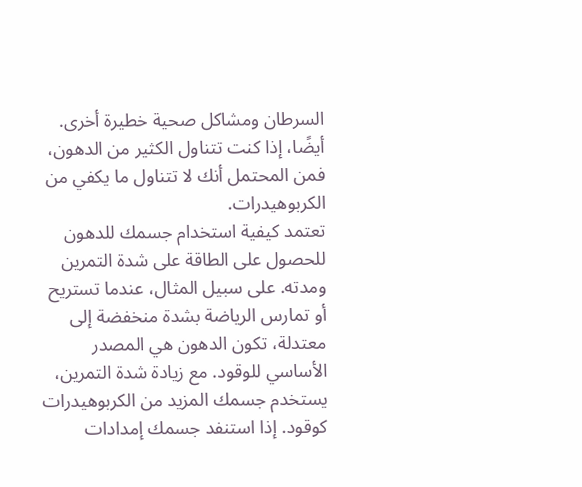السرطان ومشاكل صحية خطيرة أخرى. أيضًا، إذا كنت تتناول الكثير من الدهون، فمن المحتمل أنك لا تتناول ما يكفي من الكربوهيدرات.
تعتمد كيفية استخدام جسمك للدهون للحصول على الطاقة على شدة التمرين ومدته. على سبيل المثال، عندما تستريح أو تمارس الرياضة بشدة منخفضة إلى معتدلة، تكون الدهون هي المصدر الأساسي للوقود. مع زيادة شدة التمرين، يستخدم جسمك المزيد من الكربوهيدرات كوقود. إذا استنفد جسمك إمدادات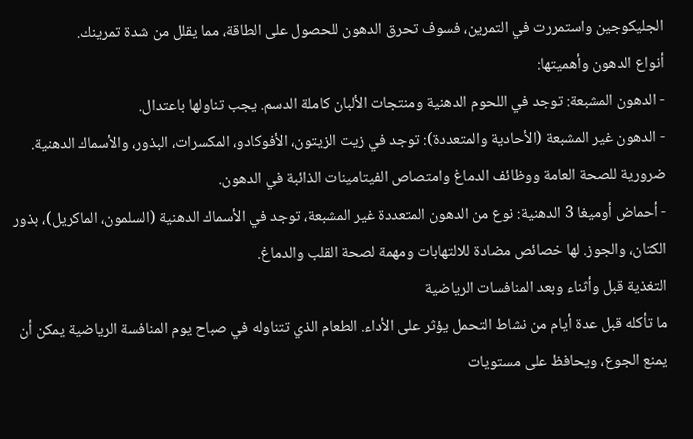الجليكوجين واستمررت في التمرين، فسوف تحرق الدهون للحصول على الطاقة، مما يقلل من شدة تمرينك.
أنواع الدهون وأهميتها:
- الدهون المشبعة: توجد في اللحوم الدهنية ومنتجات الألبان كاملة الدسم. يجب تناولها باعتدال.
- الدهون غير المشبعة (الأحادية والمتعددة): توجد في زيت الزيتون، الأفوكادو، المكسرات، البذور، والأسماك الدهنية. ضرورية للصحة العامة ووظائف الدماغ وامتصاص الفيتامينات الذائبة في الدهون.
- أحماض أوميغا 3 الدهنية: نوع من الدهون المتعددة غير المشبعة، توجد في الأسماك الدهنية (السلمون، الماكريل)، بذور الكتان، والجوز. لها خصائص مضادة للالتهابات ومهمة لصحة القلب والدماغ.
التغذية قبل وأثناء وبعد المنافسات الرياضية
ما تأكله قبل عدة أيام من نشاط التحمل يؤثر على الأداء. الطعام الذي تتناوله في صباح يوم المنافسة الرياضية يمكن أن يمنع الجوع، ويحافظ على مستويات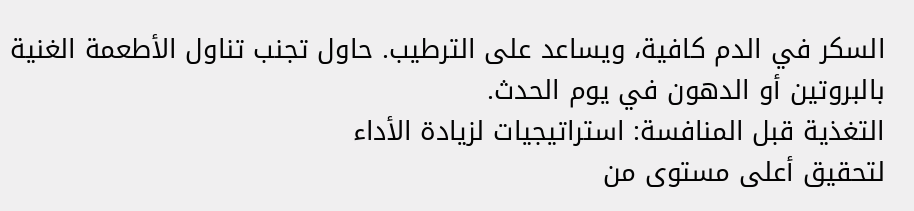السكر في الدم كافية، ويساعد على الترطيب. حاول تجنب تناول الأطعمة الغنية بالبروتين أو الدهون في يوم الحدث.
التغذية قبل المنافسة: استراتيجيات لزيادة الأداء
لتحقيق أعلى مستوى من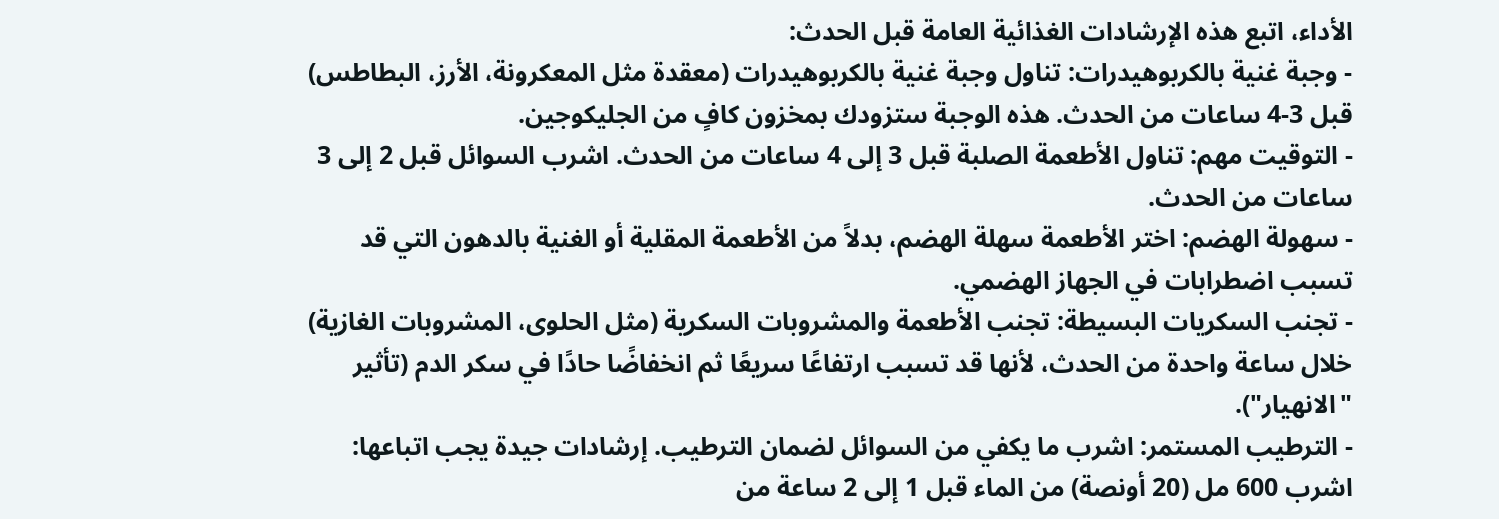الأداء، اتبع هذه الإرشادات الغذائية العامة قبل الحدث:
- وجبة غنية بالكربوهيدرات: تناول وجبة غنية بالكربوهيدرات (معقدة مثل المعكرونة، الأرز، البطاطس) قبل 3-4 ساعات من الحدث. هذه الوجبة ستزودك بمخزون كافٍ من الجليكوجين.
- التوقيت مهم: تناول الأطعمة الصلبة قبل 3 إلى 4 ساعات من الحدث. اشرب السوائل قبل 2 إلى 3 ساعات من الحدث.
- سهولة الهضم: اختر الأطعمة سهلة الهضم، بدلاً من الأطعمة المقلية أو الغنية بالدهون التي قد تسبب اضطرابات في الجهاز الهضمي.
- تجنب السكريات البسيطة: تجنب الأطعمة والمشروبات السكرية (مثل الحلوى، المشروبات الغازية) خلال ساعة واحدة من الحدث، لأنها قد تسبب ارتفاعًا سريعًا ثم انخفاضًا حادًا في سكر الدم (تأثير "الانهيار").
- الترطيب المستمر: اشرب ما يكفي من السوائل لضمان الترطيب. إرشادات جيدة يجب اتباعها: اشرب 600 مل (20 أونصة) من الماء قبل 1 إلى 2 ساعة من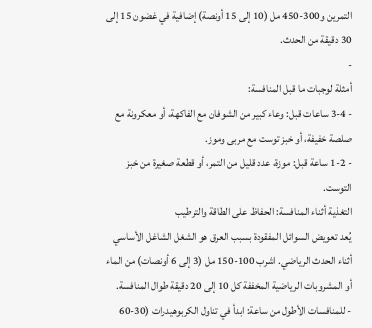التمرين و300-450 مل (10 إلى 15 أونصة) إضافية في غضون 15 إلى 30 دقيقة من الحدث.
-
أمثلة لوجبات ما قبل المنافسة:
- 3-4 ساعات قبل: وعاء كبير من الشوفان مع الفاكهة، أو معكرونة مع صلصة خفيفة، أو خبز توست مع مربى وموز.
- 1-2 ساعة قبل: موزة، عدد قليل من التمر، أو قطعة صغيرة من خبز التوست.
التغذية أثناء المنافسة: الحفاظ على الطاقة والترطيب
يُعد تعويض السوائل المفقودة بسبب العرق هو الشغل الشاغل الأساسي أثناء الحدث الرياضي. اشرب 100-150 مل (3 إلى 6 أونصات) من الماء أو المشروبات الرياضية المخففة كل 10 إلى 20 دقيقة طوال المنافسة.
- للمنافسات الأطول من ساعة: ابدأ في تناول الكربوهيدرات (30-60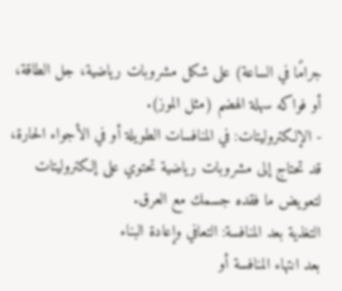جرامًا في الساعة) على شكل مشروبات رياضية، جل الطاقة، أو فواكه سهلة الهضم (مثل الموز).
- الإلكتروليتات: في المنافسات الطويلة أو في الأجواء الحارة، قد تحتاج إلى مشروبات رياضية تحتوي على إلكتروليتات لتعويض ما فقده جسمك مع العرق.
التغذية بعد المنافسة: التعافي وإعادة البناء
بعد انتهاء المنافسة أو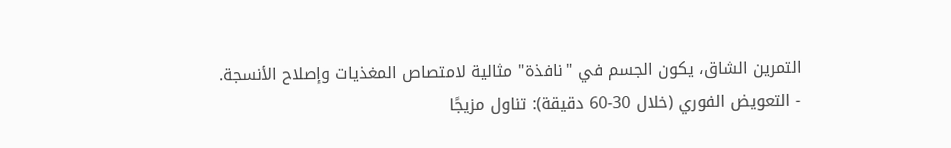التمرين الشاق، يكون الجسم في "نافذة" مثالية لامتصاص المغذيات وإصلاح الأنسجة.
- التعويض الفوري (خلال 30-60 دقيقة): تناول مزيجًا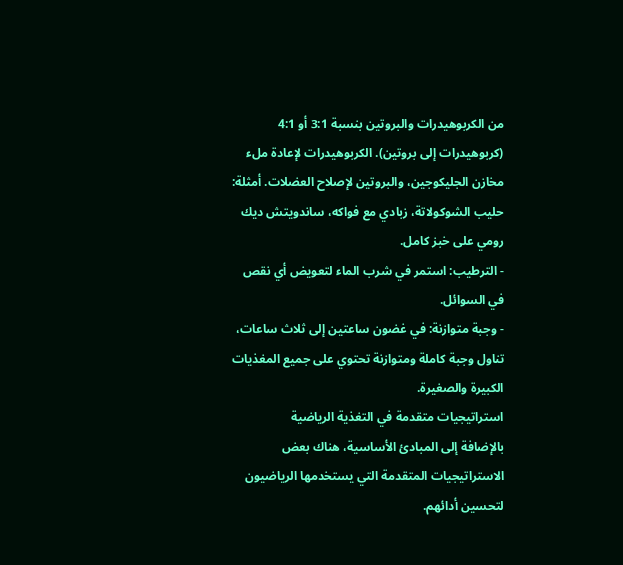من الكربوهيدرات والبروتين بنسبة 3:1 أو 4:1 (كربوهيدرات إلى بروتين). الكربوهيدرات لإعادة ملء مخازن الجليكوجين، والبروتين لإصلاح العضلات. أمثلة: حليب الشوكولاتة، زبادي مع فواكه، ساندويتش ديك رومي على خبز كامل.
- الترطيب: استمر في شرب الماء لتعويض أي نقص في السوائل.
- وجبة متوازنة: في غضون ساعتين إلى ثلاث ساعات، تناول وجبة كاملة ومتوازنة تحتوي على جميع المغذيات الكبيرة والصغيرة.
استراتيجيات متقدمة في التغذية الرياضية
بالإضافة إلى المبادئ الأساسية، هناك بعض الاستراتيجيات المتقدمة التي يستخدمها الرياضيون لتحسين أدائهم.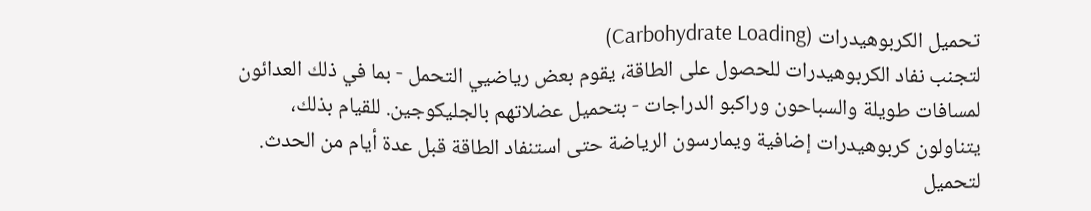تحميل الكربوهيدرات (Carbohydrate Loading)
لتجنب نفاد الكربوهيدرات للحصول على الطاقة، يقوم بعض رياضيي التحمل - بما في ذلك العدائون لمسافات طويلة والسباحون وراكبو الدراجات - بتحميل عضلاتهم بالجليكوجين. للقيام بذلك، يتناولون كربوهيدرات إضافية ويمارسون الرياضة حتى استنفاد الطاقة قبل عدة أيام من الحدث. لتحميل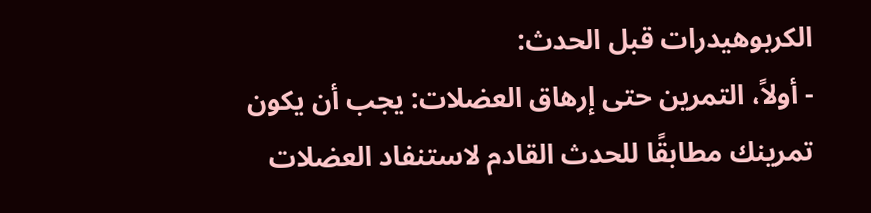الكربوهيدرات قبل الحدث:
- أولاً، التمرين حتى إرهاق العضلات: يجب أن يكون تمرينك مطابقًا للحدث القادم لاستنفاد العضلات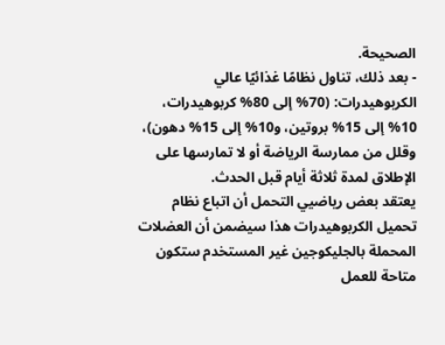الصحيحة.
- بعد ذلك، تناول نظامًا غذائيًا عالي الكربوهيدرات: (70% إلى 80% كربوهيدرات، 10% إلى 15% بروتين، و10% إلى 15% دهون)، وقلل من ممارسة الرياضة أو لا تمارسها على الإطلاق لمدة ثلاثة أيام قبل الحدث.
يعتقد بعض رياضيي التحمل أن اتباع نظام تحميل الكربوهيدرات هذا سيضمن أن العضلات المحملة بالجليكوجين غير المستخدم ستكون متاحة للعمل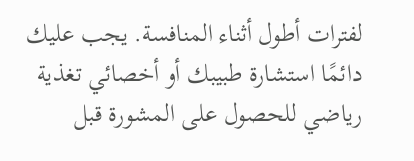لفترات أطول أثناء المنافسة. يجب عليك دائمًا استشارة طبيبك أو أخصائي تغذية رياضي للحصول على المشورة قبل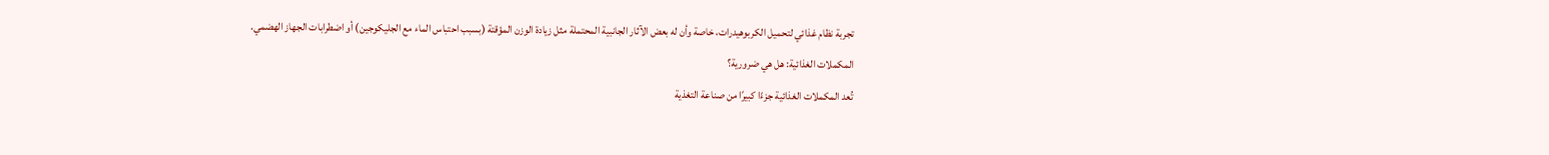تجربة نظام غذائي لتحميل الكربوهيدرات، خاصة وأن له بعض الآثار الجانبية المحتملة مثل زيادة الوزن المؤقتة (بسبب احتباس الماء مع الجليكوجين) أو اضطرابات الجهاز الهضمي.
المكملات الغذائية: هل هي ضرورية؟
تُعد المكملات الغذائية جزءًا كبيرًا من صناعة التغذية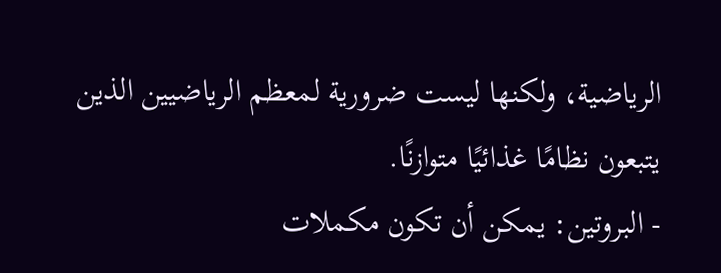الرياضية، ولكنها ليست ضرورية لمعظم الرياضيين الذين يتبعون نظامًا غذائيًا متوازنًا.
- البروتين: يمكن أن تكون مكملات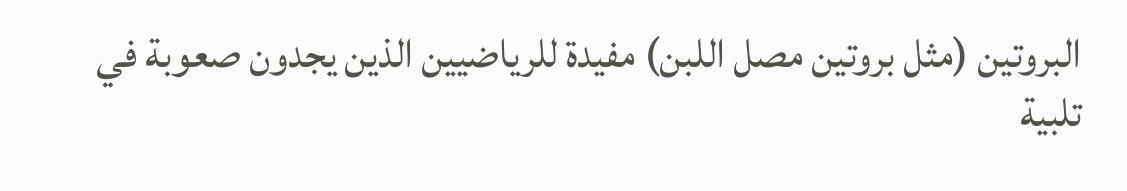البروتين (مثل بروتين مصل اللبن) مفيدة للرياضيين الذين يجدون صعوبة في تلبية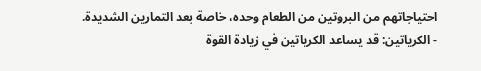احتياجاتهم من البروتين من الطعام وحده، خاصة بعد التمارين الشديدة.
- الكرياتين: قد يساعد الكرياتين في زيادة القوة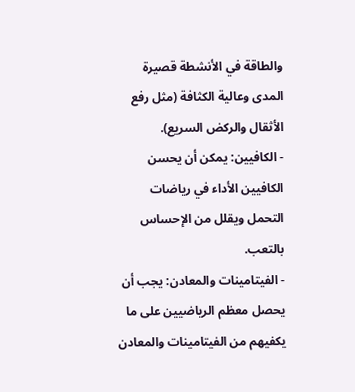والطاقة في الأنشطة قصيرة المدى وعالية الكثافة (مثل رفع الأثقال والركض السريع).
- الكافيين: يمكن أن يحسن الكافيين الأداء في رياضات التحمل ويقلل من الإحساس بالتعب.
- الفيتامينات والمعادن: يجب أن يحصل معظم الرياضيين على ما يكفيهم من الفيتامينات والمعادن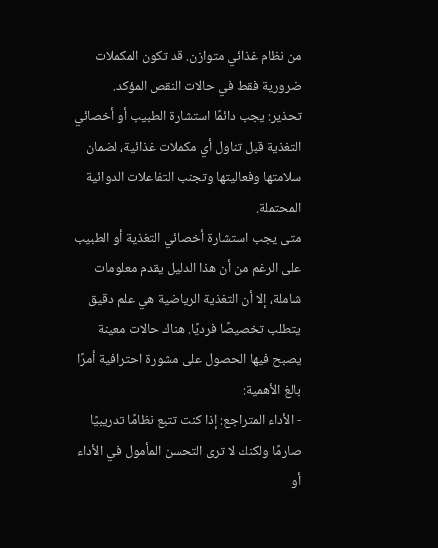من نظام غذائي متوازن. قد تكون المكملات ضرورية فقط في حالات النقص المؤكد.
تحذير: يجب دائمًا استشارة الطبيب أو أخصائي التغذية قبل تناول أي مكملات غذائية، لضمان سلامتها وفعاليتها وتجنب التفاعلات الدوائية المحتملة.
متى يجب استشارة أخصائي التغذية أو الطبيب
على الرغم من أن هذا الدليل يقدم معلومات شاملة، إلا أن التغذية الرياضية هي علم دقيق يتطلب تخصيصًا فرديًا. هناك حالات معينة يصبح فيها الحصول على مشورة احترافية أمرًا بالغ الأهمية:
- الأداء المتراجع: إذا كنت تتبع نظامًا تدريبيًا صارمًا ولكنك لا ترى التحسن المأمول في الأداء أو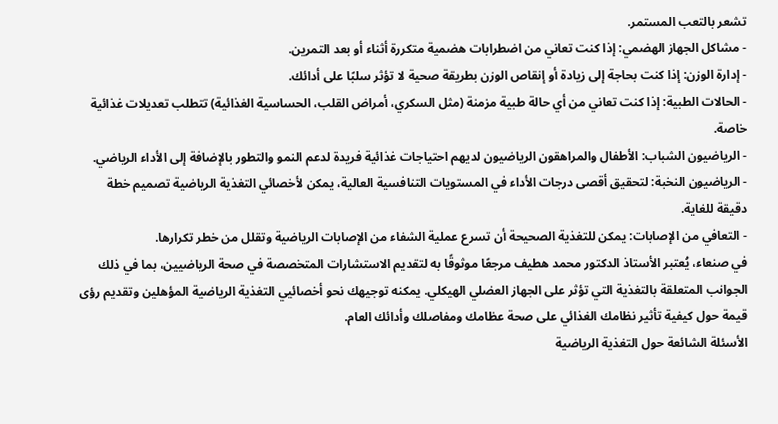تشعر بالتعب المستمر.
- مشاكل الجهاز الهضمي: إذا كنت تعاني من اضطرابات هضمية متكررة أثناء أو بعد التمرين.
- إدارة الوزن: إذا كنت بحاجة إلى زيادة أو إنقاص الوزن بطريقة صحية لا تؤثر سلبًا على أدائك.
- الحالات الطبية: إذا كنت تعاني من أي حالة طبية مزمنة (مثل السكري، أمراض القلب، الحساسية الغذائية) تتطلب تعديلات غذائية خاصة.
- الرياضيون الشباب: الأطفال والمراهقون الرياضيون لديهم احتياجات غذائية فريدة لدعم النمو والتطور بالإضافة إلى الأداء الرياضي.
- الرياضيون النخبة: لتحقيق أقصى درجات الأداء في المستويات التنافسية العالية، يمكن لأخصائي التغذية الرياضية تصميم خطة دقيقة للغاية.
- التعافي من الإصابات: يمكن للتغذية الصحيحة أن تسرع عملية الشفاء من الإصابات الرياضية وتقلل من خطر تكرارها.
في صنعاء، يُعتبر الأستاذ الدكتور محمد هطيف مرجعًا موثوقًا به لتقديم الاستشارات المتخصصة في صحة الرياضيين، بما في ذلك الجوانب المتعلقة بالتغذية التي تؤثر على الجهاز العضلي الهيكلي. يمكنه توجيهك نحو أخصائيي التغذية الرياضية المؤهلين وتقديم رؤى قيمة حول كيفية تأثير نظامك الغذائي على صحة عظامك ومفاصلك وأدائك العام.
الأسئلة الشائعة حول التغذية الرياضية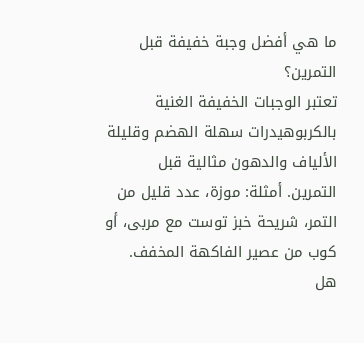ما هي أفضل وجبة خفيفة قبل التمرين؟
تعتبر الوجبات الخفيفة الغنية بالكربوهيدرات سهلة الهضم وقليلة الألياف والدهون مثالية قبل التمرين. أمثلة: موزة، عدد قليل من التمر، شريحة خبز توست مع مربى، أو كوب من عصير الفاكهة المخفف.
هل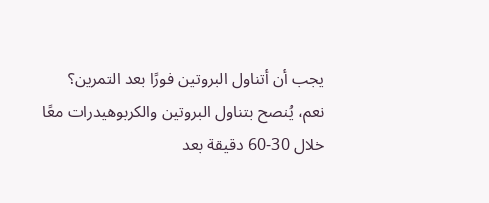يجب أن أتناول البروتين فورًا بعد التمرين؟
نعم، يُنصح بتناول البروتين والكربوهيدرات معًا خلال 30-60 دقيقة بعد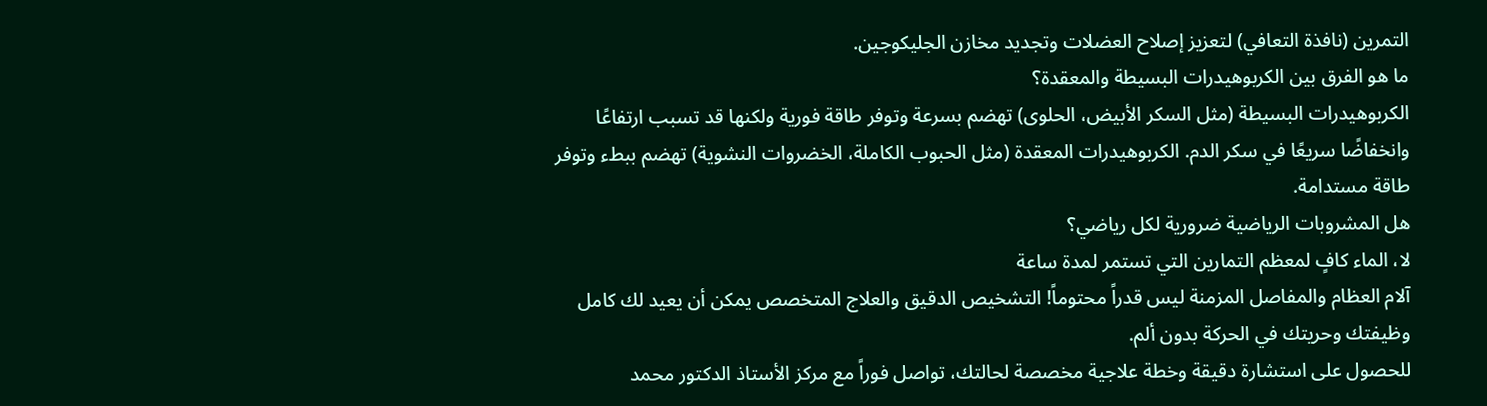التمرين (نافذة التعافي) لتعزيز إصلاح العضلات وتجديد مخازن الجليكوجين.
ما هو الفرق بين الكربوهيدرات البسيطة والمعقدة؟
الكربوهيدرات البسيطة (مثل السكر الأبيض، الحلوى) تهضم بسرعة وتوفر طاقة فورية ولكنها قد تسبب ارتفاعًا وانخفاضًا سريعًا في سكر الدم. الكربوهيدرات المعقدة (مثل الحبوب الكاملة، الخضروات النشوية) تهضم ببطء وتوفر طاقة مستدامة.
هل المشروبات الرياضية ضرورية لكل رياضي؟
لا، الماء كافٍ لمعظم التمارين التي تستمر لمدة ساعة
آلام العظام والمفاصل المزمنة ليس قدراً محتوماً! التشخيص الدقيق والعلاج المتخصص يمكن أن يعيد لك كامل وظيفتك وحريتك في الحركة بدون ألم.
للحصول على استشارة دقيقة وخطة علاجية مخصصة لحالتك، تواصل فوراً مع مركز الأستاذ الدكتور محمد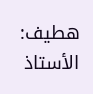هطيف:
الأستاذ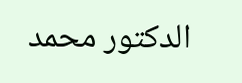الدكتور محمد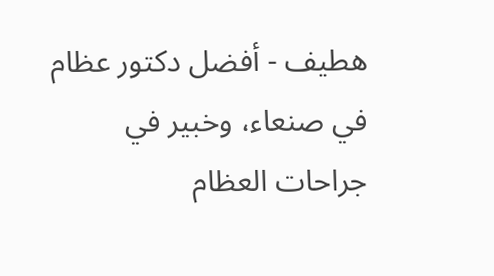هطيف - أفضل دكتور عظام في صنعاء، وخبير في جراحات العظام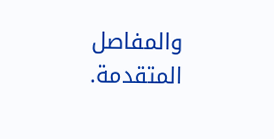والمفاصل المتقدمة.